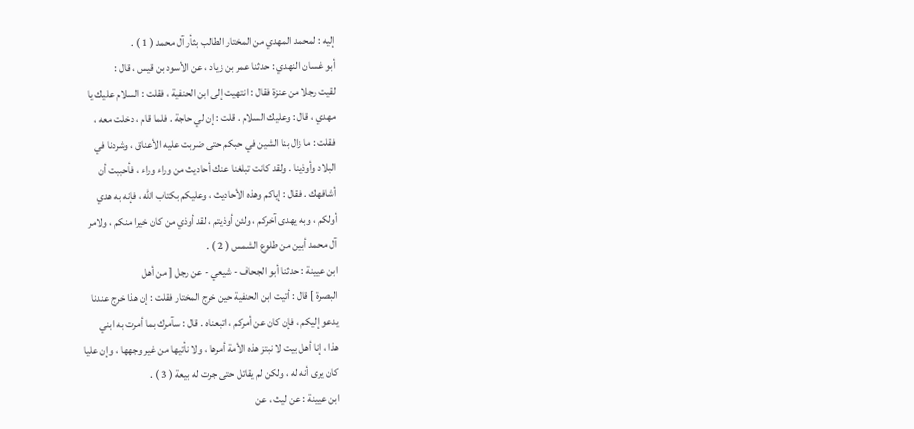إليه : لمحمد المهدي من المختار الطالب بثأر آل محمد ( 1 ) .
أبو غسان النهدي : حدثنا عمر بن زياد ، عن الأسود بن قيس ، قال :
لقيت رجلا من عنزة فقال : انتهيت إلى ابن الحنفية ، فقلت : السلام عليك يا
مهدي ، قال : وعليك السلام . قلت : إن لي حاجة . فلما قام ، دخلت معه ،
فقلت : ما زال بنا الشين في حبكم حتى ضربت عليه الأعناق ، وشردنا في
البلاد وأوذينا . ولقد كانت تبلغنا عنك أحاديث من وراء وراء ، فأحببت أن
أشافهك . فقال : إياكم وهذه الأحاديث ، وعليكم بكتاب الله ، فإنه به هدي
أولكم ، وبه يهدى آخركم ، ولئن أوذيتم ، لقد أوذي من كان خيرا منكم ، ولامر
آل محمد أبين من طلوع الشمس ( 2 ) .
ابن عيينة : حدثنا أبو الجحاف - شيعي - عن رجل [ من أهل
البصرة ] قال : أتيت ابن الحنفية حين خرج المختار فقلت : إن هذا خرج عندنا
يدعو إليكم ، فإن كان عن أمركم ، اتبعناه . قال : سآمرك بما أمرت به ابني
هذا ، إنا أهل بيت لا نبتز هذه الأمة أمرها ، ولا نأتيها من غير وجهها ، وإن عليا
كان يرى أنه له ، ولكن لم يقاتل حتى جرت له بيعة ( 3 ) .
ابن عيينة : عن ليث ، عن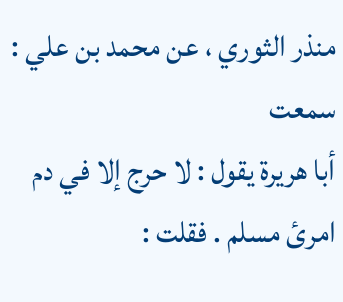منذر الثوري ، عن محمد بن علي : سمعت
أبا هريرة يقول : لا حرج إلا في دم امرئ مسلم . فقلت :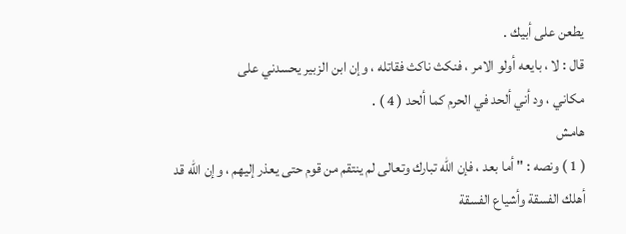يطعن على أبيك .
قال : لا ، بايعه أولو الامر ، فنكث ناكث فقاتله ، وإن ابن الزبير يحسدني على
مكاني ، ود أني ألحد في الحرم كما ألحد ( 4 ) .
هامش
( 1 ) ونصه : " أما بعد ، فإن الله تبارك وتعالى لم ينتقم من قوم حتى يعذر إليهم ، وإن الله قد
أهلك الفسقة وأشياع الفسقة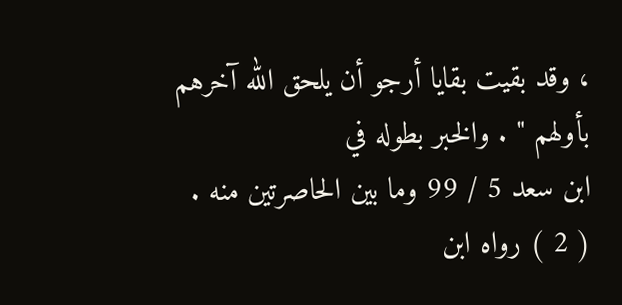، وقد بقيت بقايا أرجو أن يلحق الله آخرهم بأولهم " . والخبر بطوله في
ابن سعد 5 / 99 وما بين الحاصرتين منه .
( 2 ) رواه ابن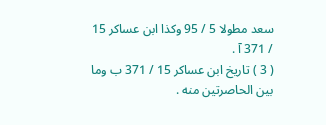سعد مطولا 5 / 95 وكذا ابن عساكر 15 / 371 آ .
( 3 ) تاريخ ابن عساكر 15 / 371 ب وما بين الحاصرتين منه .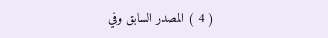( 4 ) المصدر السابق وفي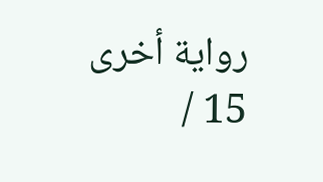رواية أخرى 15 /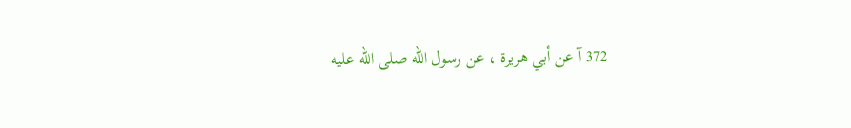372 آ عن أبي هريرة ، عن رسول الله صلى الله عليه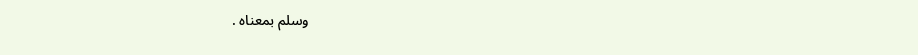وسلم بمعناه .